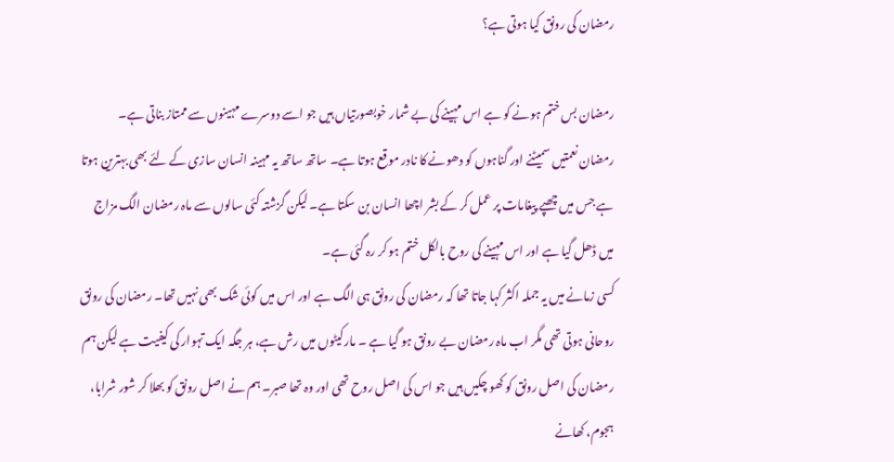رمضان کی رونق کیا ہوتی ہے؟

رمضان بس ختم ہونے کو ہے اس مہینے کی بے شمار خوبصورتیاں ہیں جو اسے دوسرے مہینوں سے ممتاز بناتی ہے۔ رمضان نعمتیں سمیٹنے اور گناہوں کو دھونے کا نادر موقع ہوتا ہے۔ ساتھ ساتھ یہ مہینہ انسان سازی کے لئے بھی بہترین ہوتا ہے جس میں چھپے پیغامات پر عمل کر کے بشر اچھا انسان بن سکتا ہے۔ لیکن گزشتہ کئی سالوں سے ماہ رمضان الگ مزاج میں ڈھل گیا ہے اور اس مہینے کی روح بالکل ختم ہو کر رہ گئی ہے۔
کسی زمانے میں یہ جملہ اکثر کہا جاتا تھا کہ رمضان کی رونق ہی الگ ہے اور اس میں کوئی شک بھی نہیں تھا۔ رمضان کی رونق روحانی ہوتی تھی مگر اب ماہ رمضان بے رونق ہو گیا ہے ۔ مارکیٹوں میں رش ہے، ہر جگہ ایک تہوار کی کیفیت ہے لیکن ہم رمضان کی اصل رونق کو کھو چکیں ہیں جو اس کی اصل روح تھی اور وہ تھا صبر۔ ہم نے اصل رونق کو بھلا کر شور شرابا، ہجوم، کھانے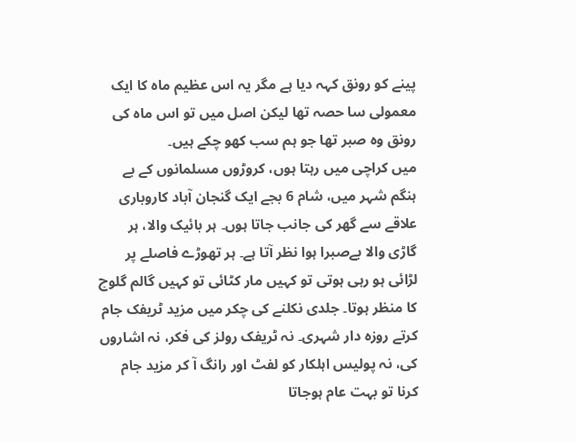پینے کو رونق کہہ دیا ہے مگر یہ اس عظیم ماہ کا ایک معمولی سا حصہ تھا لیکن اصل میں تو اس ماہ کی رونق وہ صبر تھا جو ہم سب کھو چکے ہیں۔
میں کراچی میں رہتا ہوں، کروڑوں مسلمانوں کے بے ہنگم شہر میں، شام 6 بجے ایک گنجان آباد کاروباری علاقے سے گھر کی جانب جاتا ہوں۔ ہر بائیک والا، ہر گاڑی والا بےصبرا ہوا نظر آتا ہے۔ ہر تھوڑے فاصلے پر لڑائی ہو رہی ہوتی تو کہیں مار کٹائی تو کہیں گالم گلوچ کا منظر ہوتا۔ جلدی نکلنے کی چکر میں مزید ٹریفک جام کرتے روزہ دار شہری۔ نہ ٹریفک رولز کی فکر، نہ اشاروں کی، نہ پولیس اہلکار کو لفٹ اور رانگ آ کر مزید جام کرنا تو بہت عام ہوجاتا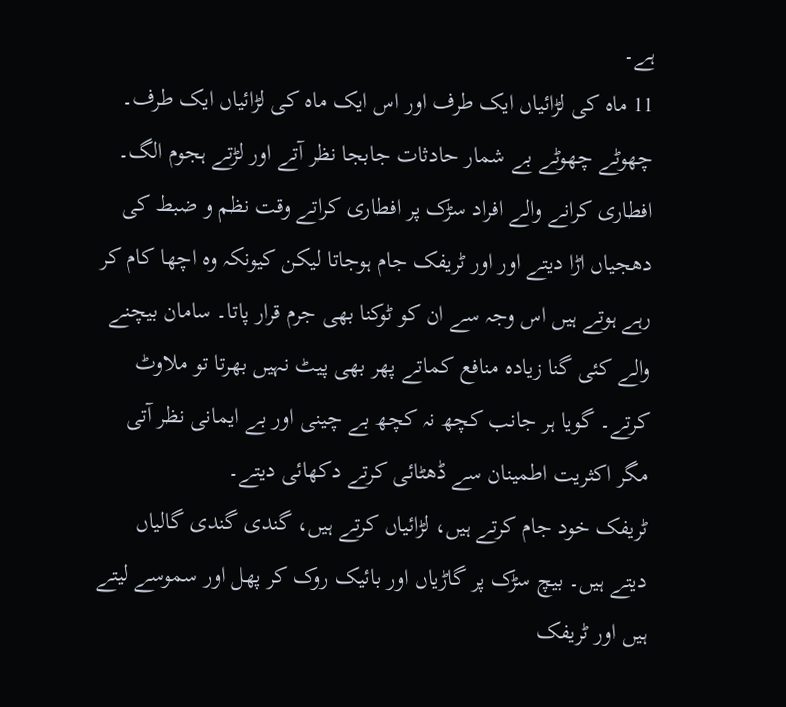ہے۔
11 ماہ کی لڑائیاں ایک طرف اور اس ایک ماہ کی لڑائیاں ایک طرف۔ چھوٹے چھوٹے بے شمار حادثات جابجا نظر آتے اور لڑتے ہجوم الگ۔ افطاری کرانے والے افراد سڑک پر افطاری کراتے وقت نظم و ضبط کی دھجیاں اڑا دیتے اور اور ٹریفک جام ہوجاتا لیکن کیونکہ وہ اچھا کام کر رہے ہوتے ہیں اس وجہ سے ان کو ٹوکنا بھی جرم قرار پاتا۔ سامان بیچنے والے کئی گنا زیادہ منافع کماتے پھر بھی پیٹ نہیں بھرتا تو ملاوٹ کرتے۔ گویا ہر جانب کچھ نہ کچھ بے چینی اور بے ایمانی نظر آتی مگر اکثریت اطمینان سے ڈھٹائی کرتے دکھائی دیتے۔
ٹریفک خود جام کرتے ہیں، لڑائیاں کرتے ہیں، گندی گندی گالیاں دیتے ہیں۔ بیچ سڑک پر گاڑیاں اور بائیک روک کر پھل اور سموسے لیتے ہیں اور ٹریفک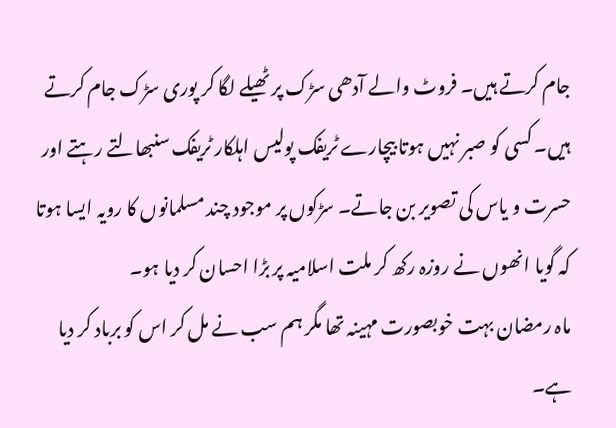جام کرتے ہیں۔ فروٹ والے آدھی سڑک پر ٹھیلے لگا کر پوری سڑک جام کرتے ہیں۔ کسی کو صبر نہیں ہوتا بیچارے ٹریفک پولیس اہلکار ٹریفک سنبھالتے رہتے اور حسرت و یاس کی تصویر بن جاتے۔ سڑکوں پر موجود چند مسلمانوں کا رویہ ایسا ہوتا کہ گویا انھوں نے روزہ رکھ کر ملت اسلامیہ پر بڑا احسان کر دیا ہو۔
ماہ رمضان بہت خوبصورت مہینہ تھا مگر ہم سب نے مل کر اس کو برباد کر دیا ہے۔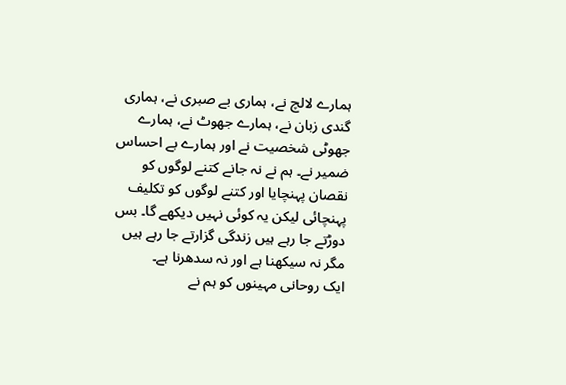ہمارے لالچ نے، ہماری بے صبری نے، ہماری گندی زبان نے، ہمارے جھوٹ نے، ہمارے جھوٹی شخصیت نے اور ہمارے بے احساس ضمیر نے۔ ہم نے نہ جانے کتنے لوگوں کو نقصان پہنچایا اور کتنے لوگوں کو تکلیف پہنچائی لیکن یہ کوئی نہیں دیکھے گا۔ بس دوڑتے جا رہے ہیں زندگی گزارتے جا رہے ہیں مگر نہ سیکھنا ہے اور نہ سدھرنا ہے۔
ایک روحانی مہینوں کو ہم نے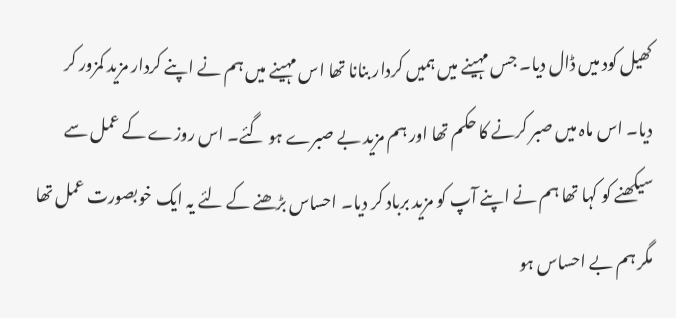کھیل کود میں ڈال دیا۔ جس مہینے میں ہمیں کردار بنانا تھا اس مہینے میں ہم نے اپنے کردار مزید کمزور کر دیا۔ اس ماہ میں صبر کرنے کا حکم تھا اور ہم مزید بے صبرے ہو گئے۔ اس روزے کے عمل سے سیکھنے کو کہا تھا ہم نے اپنے آپ کو مزید برباد کر دیا۔ احساس بڑھنے کے لئے یہ ایک خوبصورت عمل تھا مگر ہم بے احساس ہو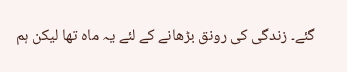گئے۔ زندگی کی رونق بڑھانے کے لئے یہ ماہ تھا لیکن ہم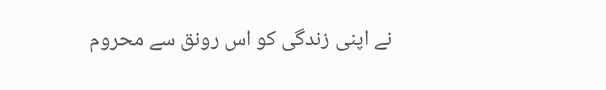نے اپنی زندگی کو اس رونق سے محروم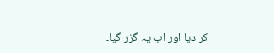کر دیا اور اب یہ گزر گیا۔